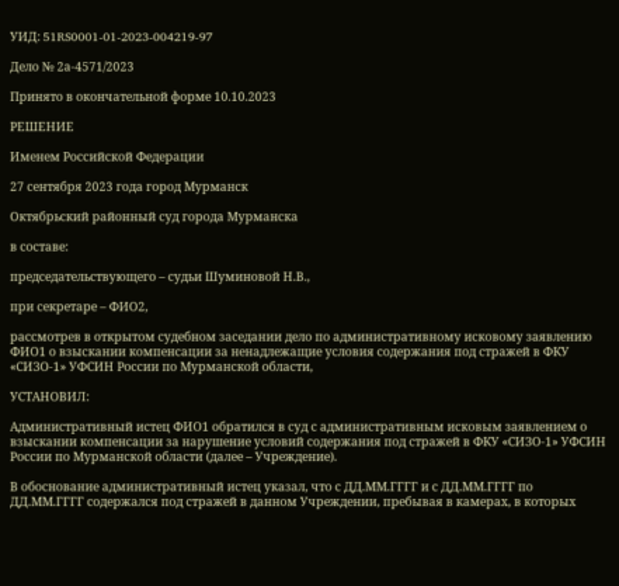УИД: 51RS0001-01-2023-004219-97

Дело № 2а-4571/2023

Принято в окончательной форме 10.10.2023

РЕШЕНИЕ

Именем Российской Федерации

27 сентября 2023 года город Мурманск

Октябрьский районный суд города Мурманска

в составе:

председательствующего – судьи Шуминовой Н.В.,

при секретаре – ФИО2,

рассмотрев в открытом судебном заседании дело по административному исковому заявлению ФИО1 о взыскании компенсации за ненадлежащие условия содержания под стражей в ФКУ «СИЗО-1» УФСИН России по Мурманской области,

УСТАНОВИЛ:

Административный истец ФИО1 обратился в суд с административным исковым заявлением о взыскании компенсации за нарушение условий содержания под стражей в ФКУ «СИЗО-1» УФСИН России по Мурманской области (далее – Учреждение).

В обоснование административный истец указал, что с ДД.ММ.ГГГГ и с ДД.ММ.ГГГГ по ДД.ММ.ГГГГ содержался под стражей в данном Учреждении, пребывая в камерах, в которых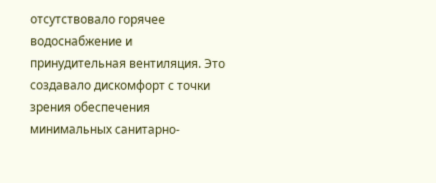отсутствовало горячее водоснабжение и принудительная вентиляция. Это создавало дискомфорт с точки зрения обеспечения минимальных санитарно-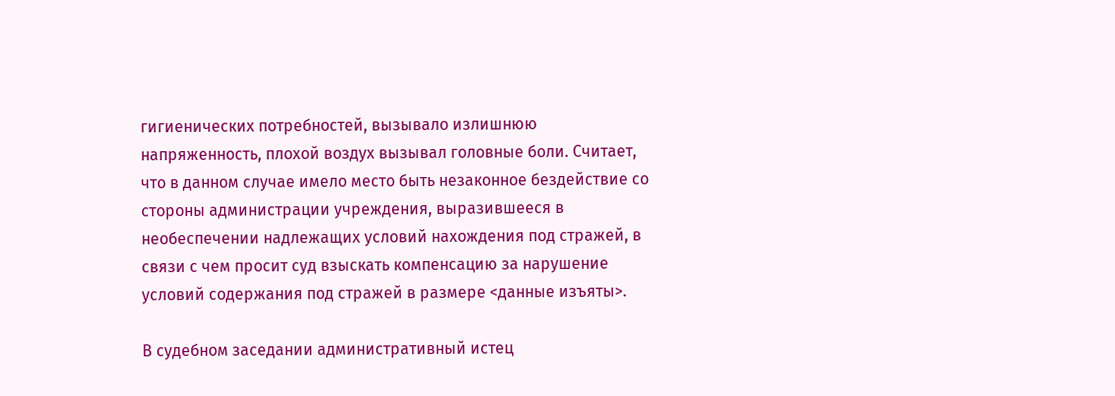гигиенических потребностей, вызывало излишнюю напряженность, плохой воздух вызывал головные боли. Считает, что в данном случае имело место быть незаконное бездействие со стороны администрации учреждения, выразившееся в необеспечении надлежащих условий нахождения под стражей, в связи с чем просит суд взыскать компенсацию за нарушение условий содержания под стражей в размере <данные изъяты>.

В судебном заседании административный истец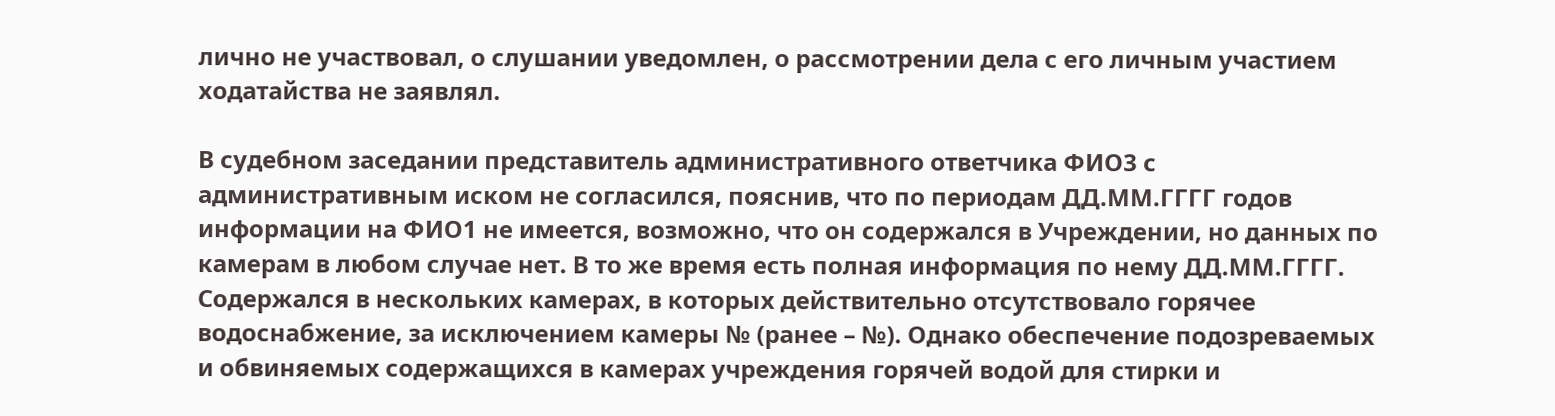лично не участвовал, о слушании уведомлен, о рассмотрении дела с его личным участием ходатайства не заявлял.

В судебном заседании представитель административного ответчика ФИО3 с административным иском не согласился, пояснив, что по периодам ДД.ММ.ГГГГ годов информации на ФИО1 не имеется, возможно, что он содержался в Учреждении, но данных по камерам в любом случае нет. В то же время есть полная информация по нему ДД.ММ.ГГГГ. Содержался в нескольких камерах, в которых действительно отсутствовало горячее водоснабжение, за исключением камеры № (ранее – №). Однако обеспечение подозреваемых и обвиняемых содержащихся в камерах учреждения горячей водой для стирки и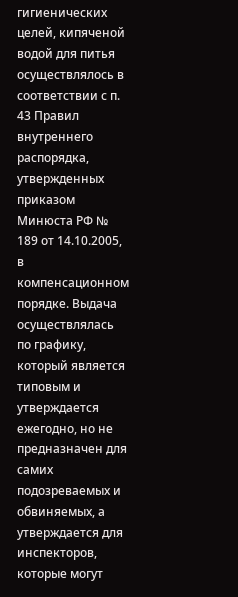гигиенических целей, кипяченой водой для питья осуществлялось в соответствии с п. 43 Правил внутреннего распорядка, утвержденных приказом Минюста РФ № 189 от 14.10.2005, в компенсационном порядке. Выдача осуществлялась по графику, который является типовым и утверждается ежегодно, но не предназначен для самих подозреваемых и обвиняемых, а утверждается для инспекторов, которые могут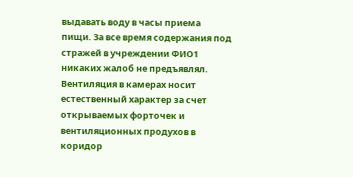выдавать воду в часы приема пищи. За все время содержания под стражей в учреждении ФИО1 никаких жалоб не предъявлял. Вентиляция в камерах носит естественный характер за счет открываемых форточек и вентиляционных продухов в коридор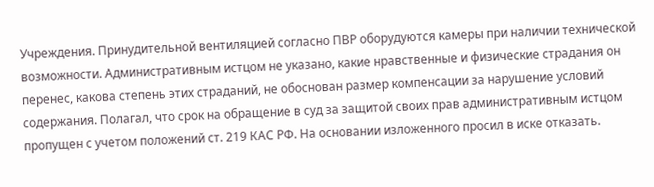Учреждения. Принудительной вентиляцией согласно ПВР оборудуются камеры при наличии технической возможности. Административным истцом не указано, какие нравственные и физические страдания он перенес, какова степень этих страданий, не обоснован размер компенсации за нарушение условий содержания. Полагал, что срок на обращение в суд за защитой своих прав административным истцом пропущен с учетом положений ст. 219 КАС РФ. На основании изложенного просил в иске отказать.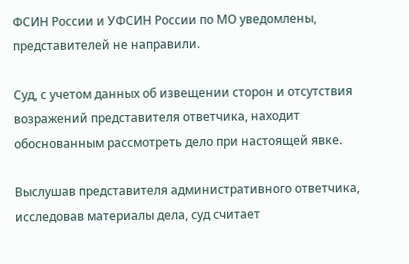ФСИН России и УФСИН России по МО уведомлены, представителей не направили.

Суд, с учетом данных об извещении сторон и отсутствия возражений представителя ответчика, находит обоснованным рассмотреть дело при настоящей явке.

Выслушав представителя административного ответчика, исследовав материалы дела, суд считает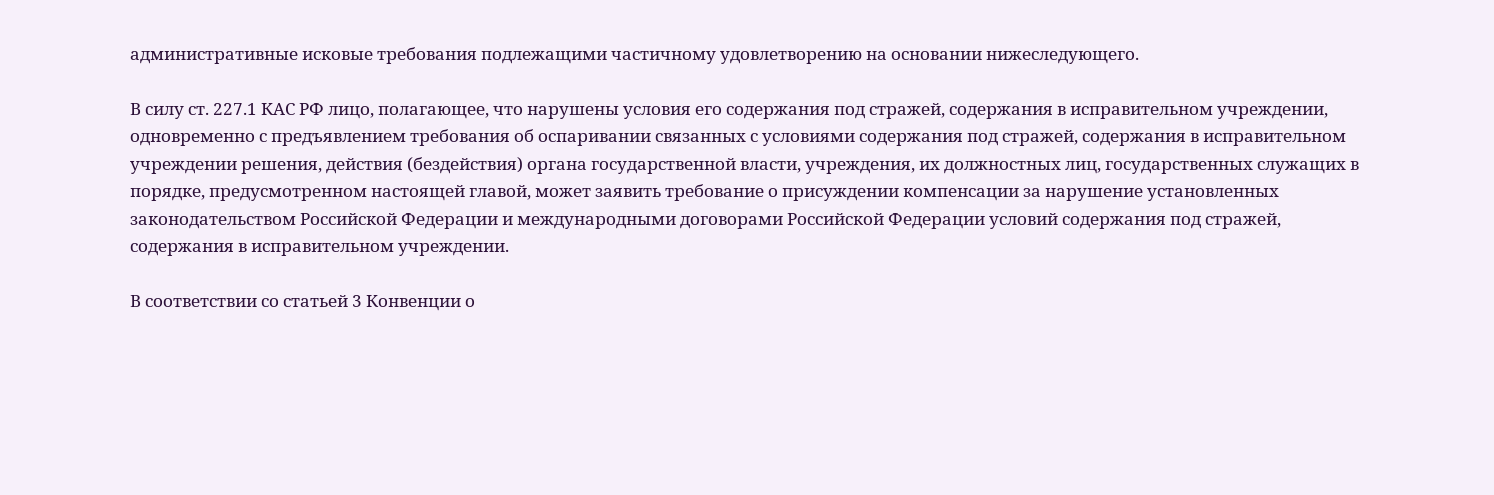административные исковые требования подлежащими частичному удовлетворению на основании нижеследующего.

В силу ст. 227.1 КАС РФ лицо, полагающее, что нарушены условия его содержания под стражей, содержания в исправительном учреждении, одновременно с предъявлением требования об оспаривании связанных с условиями содержания под стражей, содержания в исправительном учреждении решения, действия (бездействия) органа государственной власти, учреждения, их должностных лиц, государственных служащих в порядке, предусмотренном настоящей главой, может заявить требование о присуждении компенсации за нарушение установленных законодательством Российской Федерации и международными договорами Российской Федерации условий содержания под стражей, содержания в исправительном учреждении.

В соответствии со статьей 3 Конвенции о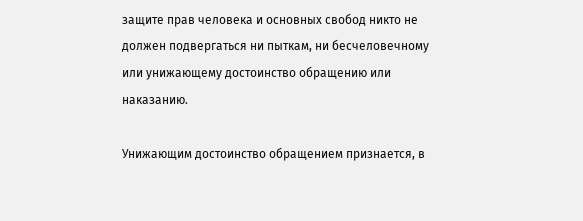защите прав человека и основных свобод никто не должен подвергаться ни пыткам, ни бесчеловечному или унижающему достоинство обращению или наказанию.

Унижающим достоинство обращением признается, в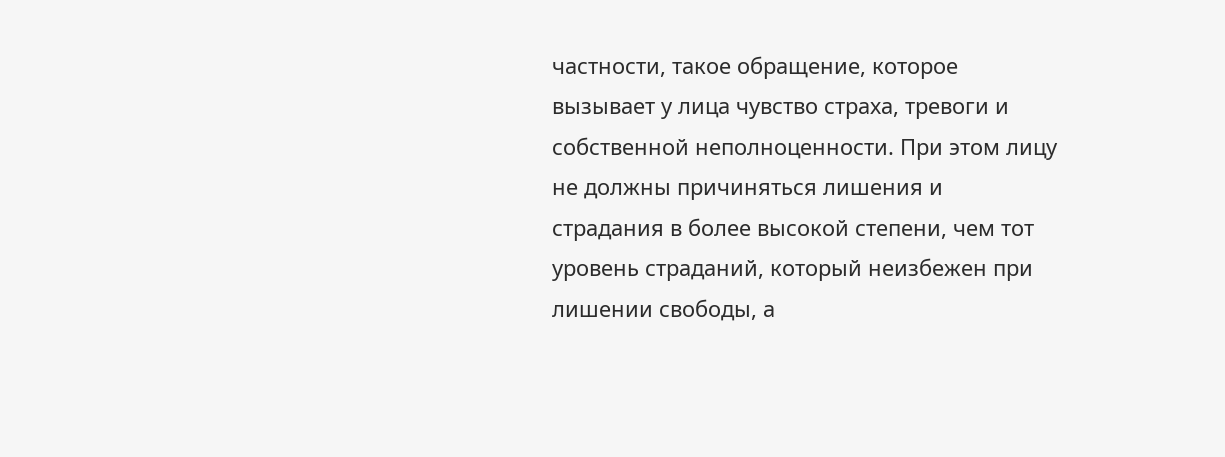частности, такое обращение, которое вызывает у лица чувство страха, тревоги и собственной неполноценности. При этом лицу не должны причиняться лишения и страдания в более высокой степени, чем тот уровень страданий, который неизбежен при лишении свободы, а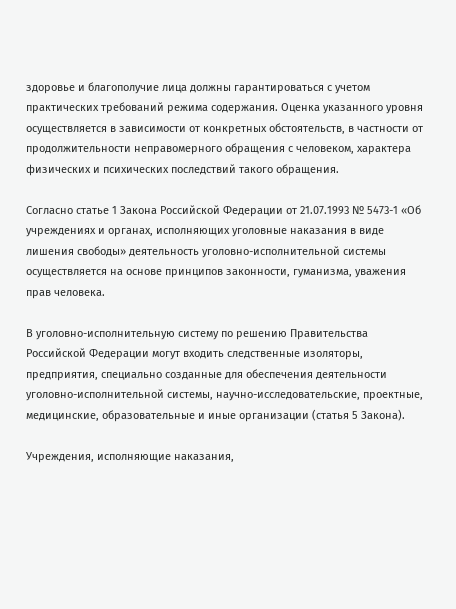здоровье и благополучие лица должны гарантироваться с учетом практических требований режима содержания. Оценка указанного уровня осуществляется в зависимости от конкретных обстоятельств, в частности от продолжительности неправомерного обращения с человеком, характера физических и психических последствий такого обращения.

Согласно статье 1 Закона Российской Федерации от 21.07.1993 № 5473-1 «Об учреждениях и органах, исполняющих уголовные наказания в виде лишения свободы» деятельность уголовно-исполнительной системы осуществляется на основе принципов законности, гуманизма, уважения прав человека.

В уголовно-исполнительную систему по решению Правительства Российской Федерации могут входить следственные изоляторы, предприятия, специально созданные для обеспечения деятельности уголовно-исполнительной системы, научно-исследовательские, проектные, медицинские, образовательные и иные организации (статья 5 Закона).

Учреждения, исполняющие наказания,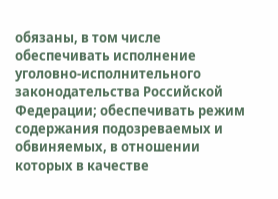обязаны, в том числе обеспечивать исполнение уголовно-исполнительного законодательства Российской Федерации; обеспечивать режим содержания подозреваемых и обвиняемых, в отношении которых в качестве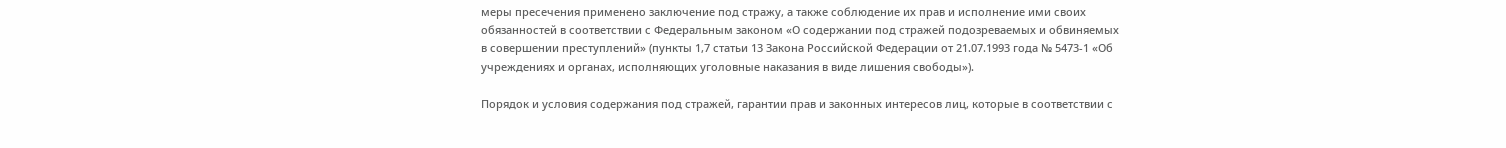меры пресечения применено заключение под стражу, а также соблюдение их прав и исполнение ими своих обязанностей в соответствии с Федеральным законом «О содержании под стражей подозреваемых и обвиняемых в совершении преступлений» (пункты 1,7 статьи 13 Закона Российской Федерации от 21.07.1993 года № 5473-1 «Об учреждениях и органах, исполняющих уголовные наказания в виде лишения свободы»).

Порядок и условия содержания под стражей, гарантии прав и законных интересов лиц, которые в соответствии с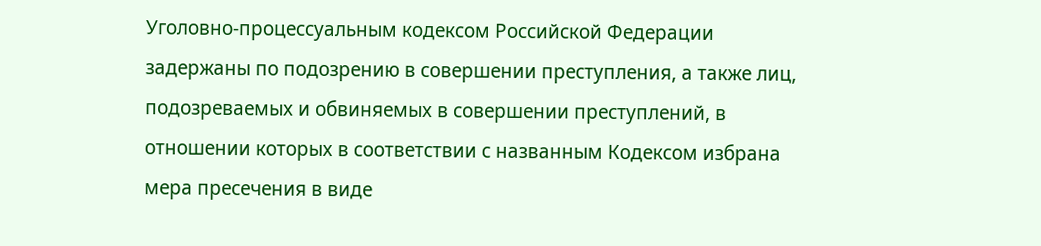Уголовно-процессуальным кодексом Российской Федерации задержаны по подозрению в совершении преступления, а также лиц, подозреваемых и обвиняемых в совершении преступлений, в отношении которых в соответствии с названным Кодексом избрана мера пресечения в виде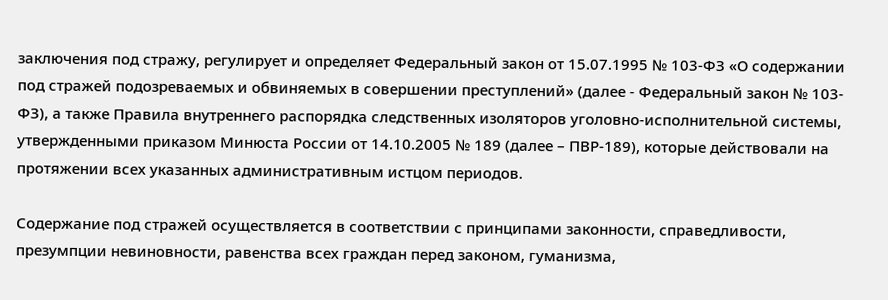заключения под стражу, регулирует и определяет Федеральный закон от 15.07.1995 № 103-ФЗ «О содержании под стражей подозреваемых и обвиняемых в совершении преступлений» (далее - Федеральный закон № 103-ФЗ), а также Правила внутреннего распорядка следственных изоляторов уголовно-исполнительной системы, утвержденными приказом Минюста России от 14.10.2005 № 189 (далее – ПВР-189), которые действовали на протяжении всех указанных административным истцом периодов.

Содержание под стражей осуществляется в соответствии с принципами законности, справедливости, презумпции невиновности, равенства всех граждан перед законом, гуманизма,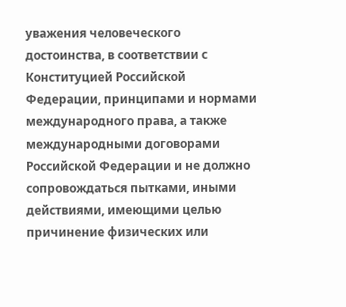уважения человеческого достоинства, в соответствии с Конституцией Российской Федерации, принципами и нормами международного права, а также международными договорами Российской Федерации и не должно сопровождаться пытками, иными действиями, имеющими целью причинение физических или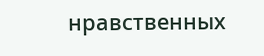нравственных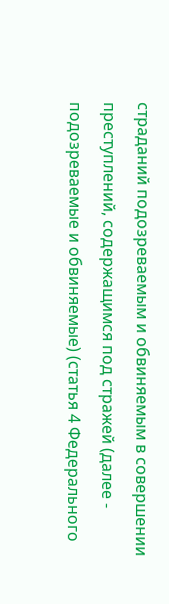страданий подозреваемым и обвиняемым в совершении преступлений, содержащимся под стражей (далее - подозреваемые и обвиняемые) (статья 4 Федерального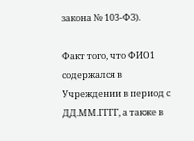закона № 103-ФЗ).

Факт того, что ФИО1 содержался в Учреждении в период с ДД.ММ.ГГГГ, а также в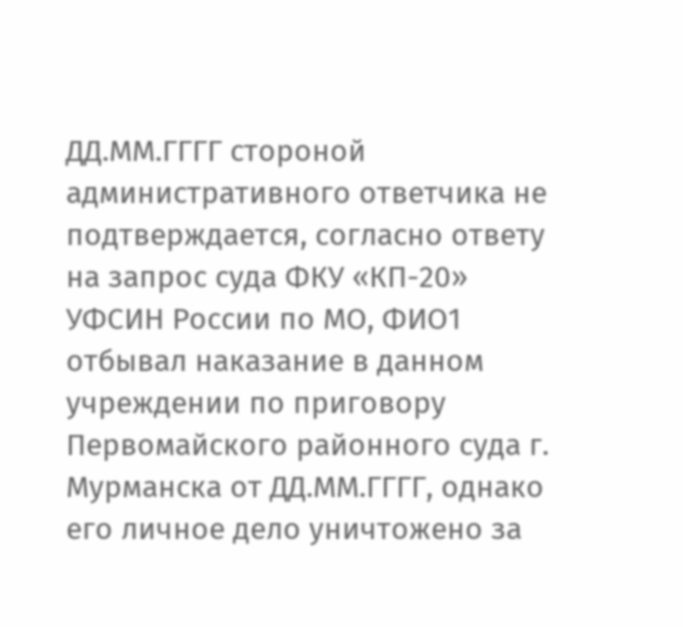ДД.ММ.ГГГГ стороной административного ответчика не подтверждается, согласно ответу на запрос суда ФКУ «КП-20» УФСИН России по МО, ФИО1 отбывал наказание в данном учреждении по приговору Первомайского районного суда г. Мурманска от ДД.ММ.ГГГГ, однако его личное дело уничтожено за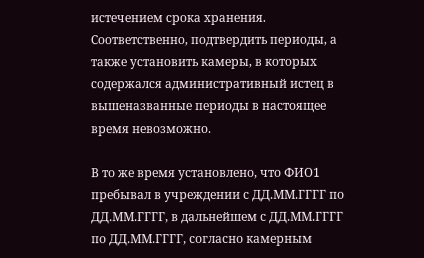истечением срока хранения. Соответственно, подтвердить периоды, а также установить камеры, в которых содержался административный истец в вышеназванные периоды в настоящее время невозможно.

В то же время установлено, что ФИО1 пребывал в учреждении с ДД.ММ.ГГГГ по ДД.ММ.ГГГГ, в дальнейшем с ДД.ММ.ГГГГ по ДД.ММ.ГГГГ, согласно камерным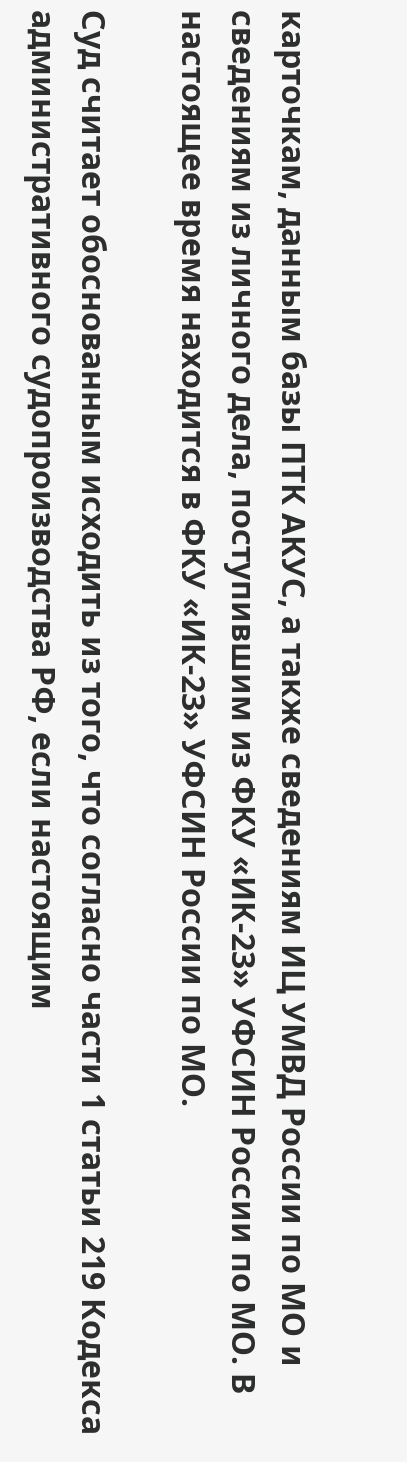карточкам, данным базы ПТК АКУС, а также сведениям ИЦ УМВД России по МО и сведениям из личного дела, поступившим из ФКУ «ИК-23» УФСИН России по МО. В настоящее время находится в ФКУ «ИК-23» УФСИН России по МО.

Суд считает обоснованным исходить из того, что согласно части 1 статьи 219 Кодекса административного судопроизводства РФ, если настоящим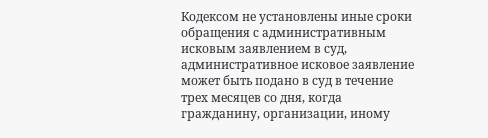Кодексом не установлены иные сроки обращения с административным исковым заявлением в суд, административное исковое заявление может быть подано в суд в течение трех месяцев со дня, когда гражданину, организации, иному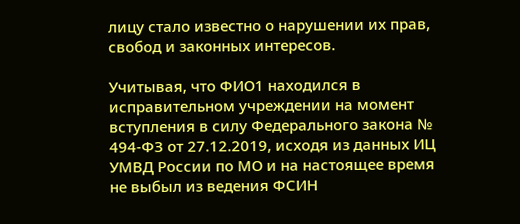лицу стало известно о нарушении их прав, свобод и законных интересов.

Учитывая, что ФИО1 находился в исправительном учреждении на момент вступления в силу Федерального закона № 494-ФЗ от 27.12.2019, исходя из данных ИЦ УМВД России по МО и на настоящее время не выбыл из ведения ФСИН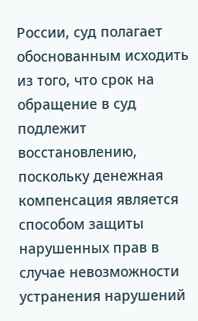России, суд полагает обоснованным исходить из того, что срок на обращение в суд подлежит восстановлению, поскольку денежная компенсация является способом защиты нарушенных прав в случае невозможности устранения нарушений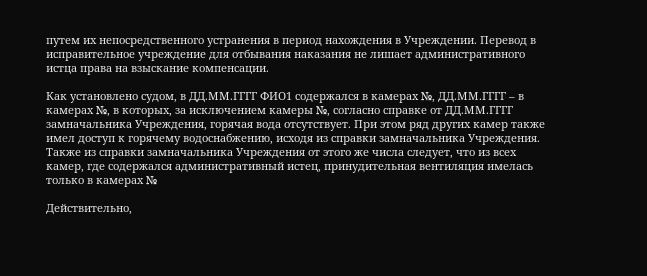путем их непосредственного устранения в период нахождения в Учреждении. Перевод в исправительное учреждение для отбывания наказания не лишает административного истца права на взыскание компенсации.

Как установлено судом, в ДД.ММ.ГГГГ ФИО1 содержался в камерах №, ДД.ММ.ГГГГ – в камерах №, в которых, за исключением камеры №, согласно справке от ДД.ММ.ГГГГ замначальника Учреждения, горячая вода отсутствует. При этом ряд других камер также имел доступ к горячему водоснабжению, исходя из справки замначальника Учреждения. Также из справки замначальника Учреждения от этого же числа следует, что из всех камер, где содержался административный истец, принудительная вентиляция имелась только в камерах №

Действительно,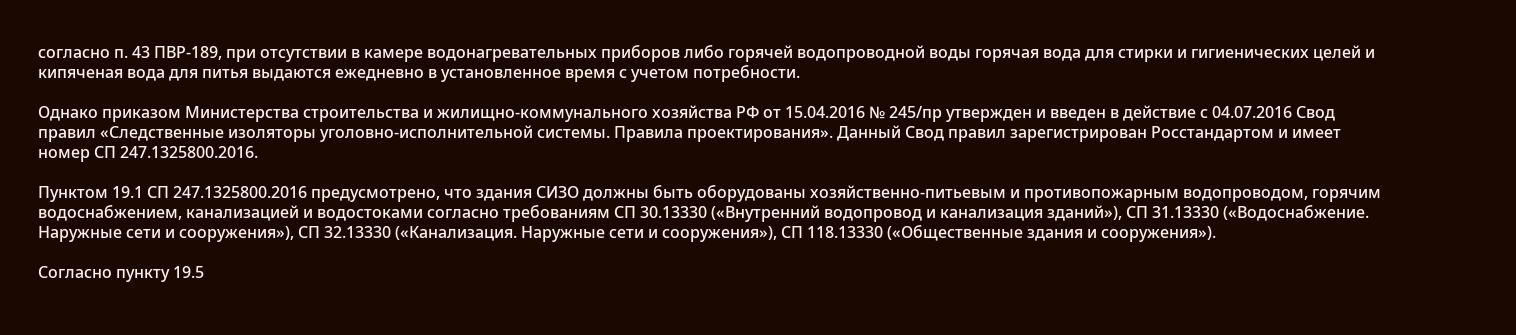согласно п. 43 ПВР-189, при отсутствии в камере водонагревательных приборов либо горячей водопроводной воды горячая вода для стирки и гигиенических целей и кипяченая вода для питья выдаются ежедневно в установленное время с учетом потребности.

Однако приказом Министерства строительства и жилищно-коммунального хозяйства РФ от 15.04.2016 № 245/пр утвержден и введен в действие с 04.07.2016 Свод правил «Следственные изоляторы уголовно-исполнительной системы. Правила проектирования». Данный Свод правил зарегистрирован Росстандартом и имеет номер СП 247.1325800.2016.

Пунктом 19.1 СП 247.1325800.2016 предусмотрено, что здания СИЗО должны быть оборудованы хозяйственно-питьевым и противопожарным водопроводом, горячим водоснабжением, канализацией и водостоками согласно требованиям СП 30.13330 («Внутренний водопровод и канализация зданий»), СП 31.13330 («Водоснабжение. Наружные сети и сооружения»), СП 32.13330 («Канализация. Наружные сети и сооружения»), СП 118.13330 («Общественные здания и сооружения»).

Согласно пункту 19.5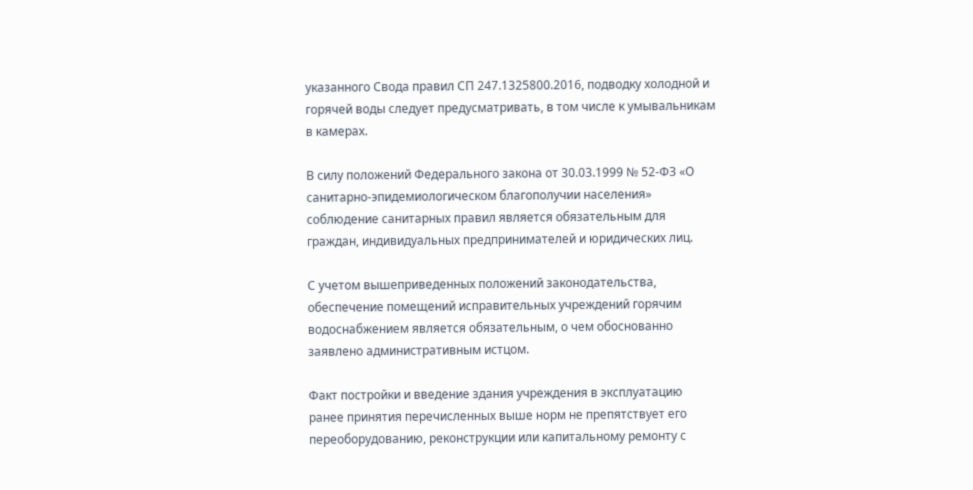указанного Свода правил СП 247.1325800.2016, подводку холодной и горячей воды следует предусматривать, в том числе к умывальникам в камерах.

В силу положений Федерального закона от 30.03.1999 № 52-ФЗ «О санитарно-эпидемиологическом благополучии населения» соблюдение санитарных правил является обязательным для граждан, индивидуальных предпринимателей и юридических лиц.

С учетом вышеприведенных положений законодательства, обеспечение помещений исправительных учреждений горячим водоснабжением является обязательным, о чем обоснованно заявлено административным истцом.

Факт постройки и введение здания учреждения в эксплуатацию ранее принятия перечисленных выше норм не препятствует его переоборудованию, реконструкции или капитальному ремонту с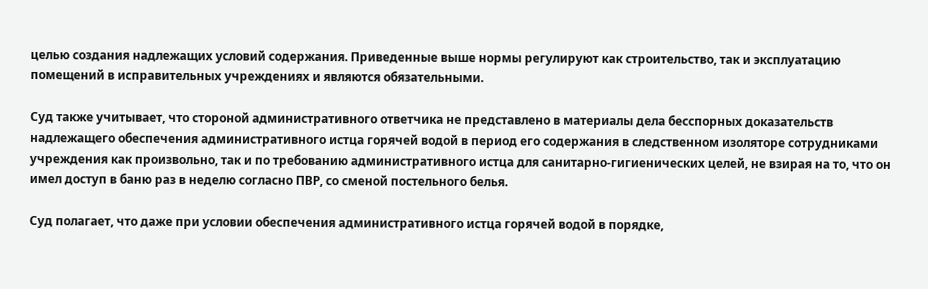целью создания надлежащих условий содержания. Приведенные выше нормы регулируют как строительство, так и эксплуатацию помещений в исправительных учреждениях и являются обязательными.

Суд также учитывает, что стороной административного ответчика не представлено в материалы дела бесспорных доказательств надлежащего обеспечения административного истца горячей водой в период его содержания в следственном изоляторе сотрудниками учреждения как произвольно, так и по требованию административного истца для санитарно-гигиенических целей, не взирая на то, что он имел доступ в баню раз в неделю согласно ПВР, со сменой постельного белья.

Суд полагает, что даже при условии обеспечения административного истца горячей водой в порядке,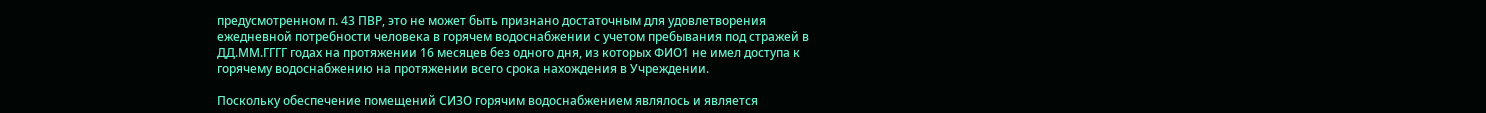предусмотренном п. 43 ПВР, это не может быть признано достаточным для удовлетворения ежедневной потребности человека в горячем водоснабжении с учетом пребывания под стражей в ДД.ММ.ГГГГ годах на протяжении 16 месяцев без одного дня, из которых ФИО1 не имел доступа к горячему водоснабжению на протяжении всего срока нахождения в Учреждении.

Поскольку обеспечение помещений СИЗО горячим водоснабжением являлось и является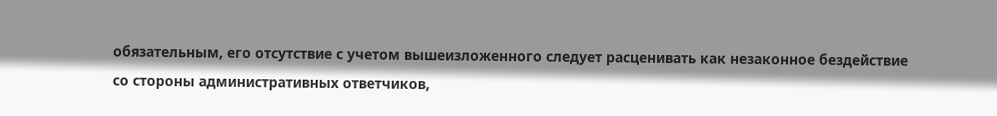обязательным, его отсутствие с учетом вышеизложенного следует расценивать как незаконное бездействие со стороны административных ответчиков,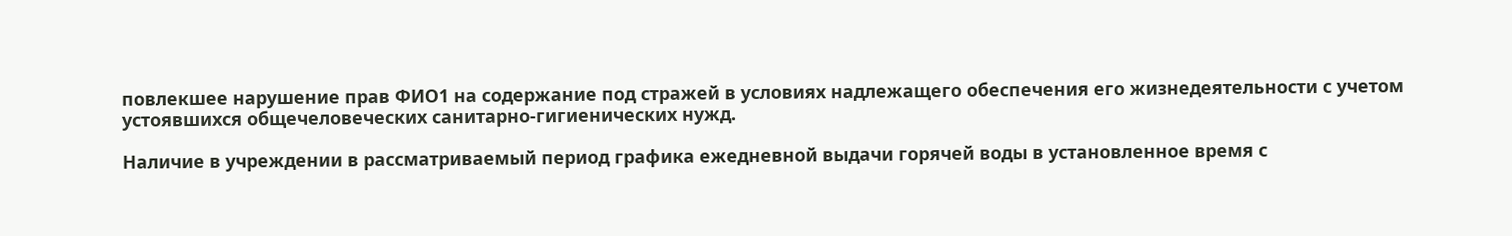повлекшее нарушение прав ФИО1 на содержание под стражей в условиях надлежащего обеспечения его жизнедеятельности с учетом устоявшихся общечеловеческих санитарно-гигиенических нужд.

Наличие в учреждении в рассматриваемый период графика ежедневной выдачи горячей воды в установленное время с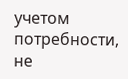учетом потребности, не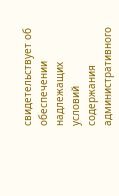свидетельствует об обеспечении надлежащих условий содержания административного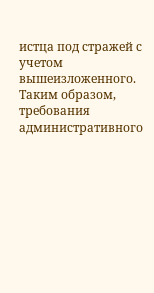истца под стражей с учетом вышеизложенного. Таким образом, требования административного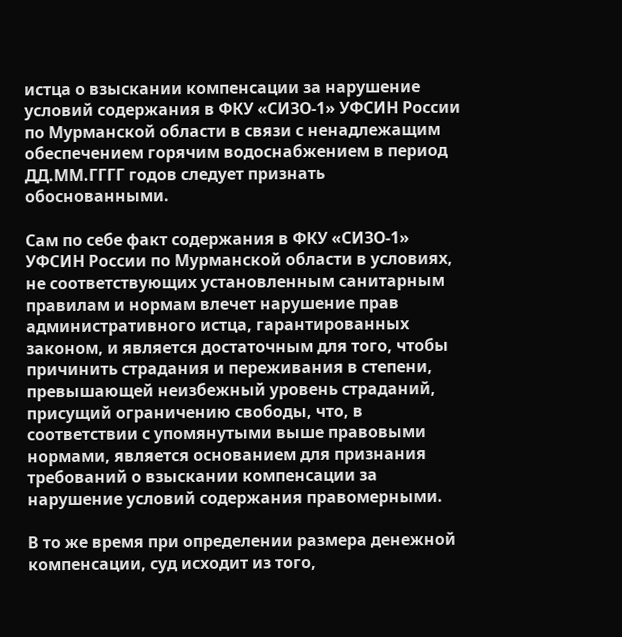истца о взыскании компенсации за нарушение условий содержания в ФКУ «СИЗО-1» УФСИН России по Мурманской области в связи с ненадлежащим обеспечением горячим водоснабжением в период ДД.ММ.ГГГГ годов следует признать обоснованными.

Сам по себе факт содержания в ФКУ «СИЗО-1» УФСИН России по Мурманской области в условиях, не соответствующих установленным санитарным правилам и нормам влечет нарушение прав административного истца, гарантированных законом, и является достаточным для того, чтобы причинить страдания и переживания в степени, превышающей неизбежный уровень страданий, присущий ограничению свободы, что, в соответствии с упомянутыми выше правовыми нормами, является основанием для признания требований о взыскании компенсации за нарушение условий содержания правомерными.

В то же время при определении размера денежной компенсации, суд исходит из того,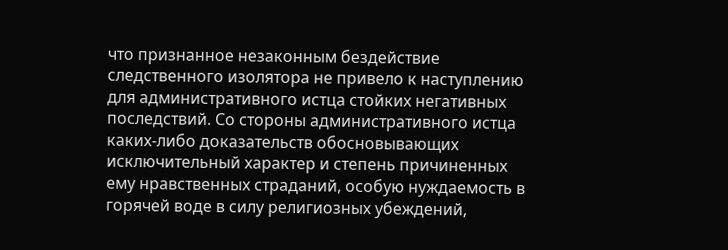что признанное незаконным бездействие следственного изолятора не привело к наступлению для административного истца стойких негативных последствий. Со стороны административного истца каких-либо доказательств обосновывающих исключительный характер и степень причиненных ему нравственных страданий, особую нуждаемость в горячей воде в силу религиозных убеждений,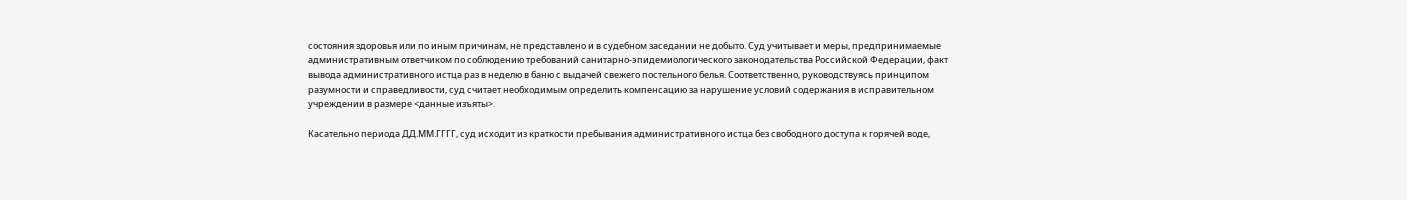состояния здоровья или по иным причинам, не представлено и в судебном заседании не добыто. Суд учитывает и меры, предпринимаемые административным ответчиком по соблюдению требований санитарно-эпидемиологического законодательства Российской Федерации, факт вывода административного истца раз в неделю в баню с выдачей свежего постельного белья. Соответственно, руководствуясь принципом разумности и справедливости, суд считает необходимым определить компенсацию за нарушение условий содержания в исправительном учреждении в размере <данные изъяты>.

Касательно периода ДД.ММ.ГГГГ, суд исходит из краткости пребывания административного истца без свободного доступа к горячей воде,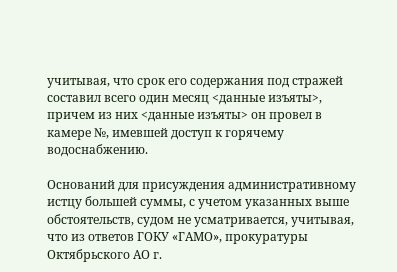учитывая, что срок его содержания под стражей составил всего один месяц <данные изъяты>, причем из них <данные изъяты> он провел в камере №, имевшей доступ к горячему водоснабжению.

Оснований для присуждения административному истцу большей суммы, с учетом указанных выше обстоятельств, судом не усматривается, учитывая, что из ответов ГОКУ «ГАМО», прокуратуры Октябрьского АО г.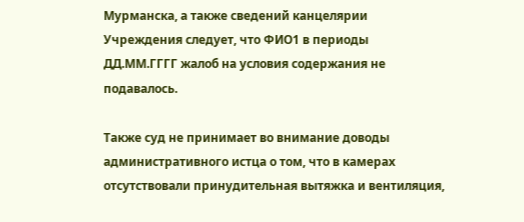Мурманска, а также сведений канцелярии Учреждения следует, что ФИО1 в периоды ДД.ММ.ГГГГ жалоб на условия содержания не подавалось.

Также суд не принимает во внимание доводы административного истца о том, что в камерах отсутствовали принудительная вытяжка и вентиляция,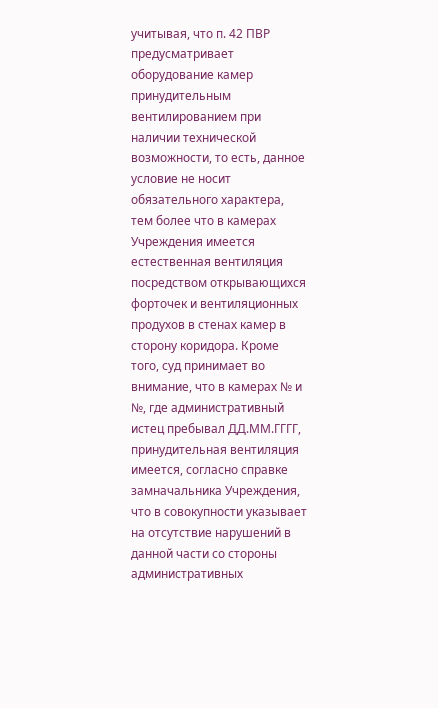учитывая, что п. 42 ПВР предусматривает оборудование камер принудительным вентилированием при наличии технической возможности, то есть, данное условие не носит обязательного характера, тем более что в камерах Учреждения имеется естественная вентиляция посредством открывающихся форточек и вентиляционных продухов в стенах камер в сторону коридора. Кроме того, суд принимает во внимание, что в камерах № и №, где административный истец пребывал ДД.ММ.ГГГГ, принудительная вентиляция имеется, согласно справке замначальника Учреждения, что в совокупности указывает на отсутствие нарушений в данной части со стороны административных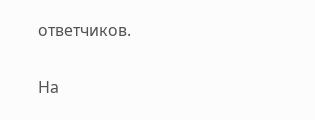ответчиков.

На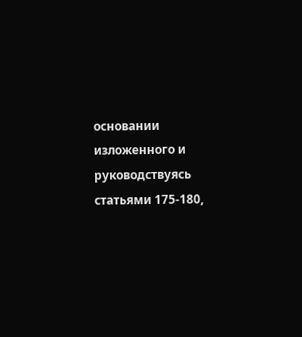основании изложенного и руководствуясь статьями 175-180,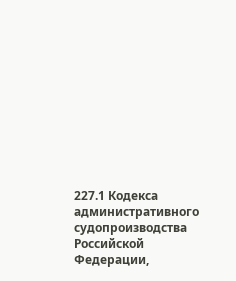227.1 Кодекса административного судопроизводства Российской Федерации,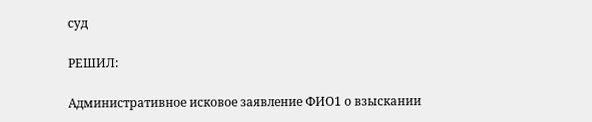суд

РЕШИЛ:

Административное исковое заявление ФИО1 о взыскании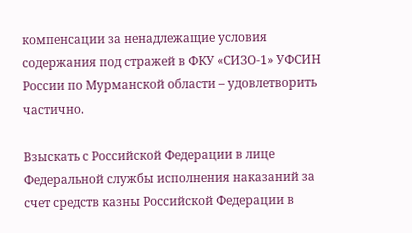компенсации за ненадлежащие условия содержания под стражей в ФКУ «СИЗО-1» УФСИН России по Мурманской области – удовлетворить частично.

Взыскать с Российской Федерации в лице Федеральной службы исполнения наказаний за счет средств казны Российской Федерации в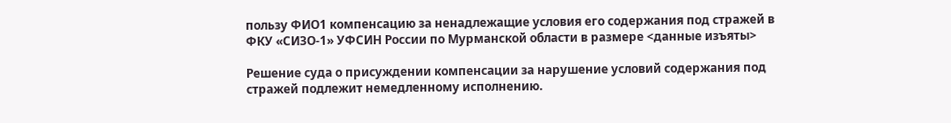пользу ФИО1 компенсацию за ненадлежащие условия его содержания под стражей в ФКУ «СИЗО-1» УФСИН России по Мурманской области в размере <данные изъяты>

Решение суда о присуждении компенсации за нарушение условий содержания под стражей подлежит немедленному исполнению.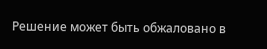Решение может быть обжаловано в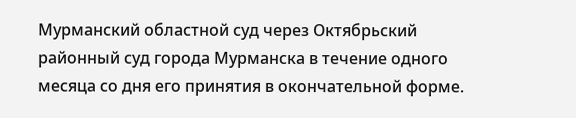Мурманский областной суд через Октябрьский районный суд города Мурманска в течение одного месяца со дня его принятия в окончательной форме.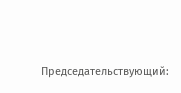Председательствующий: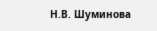Н.В. Шуминова